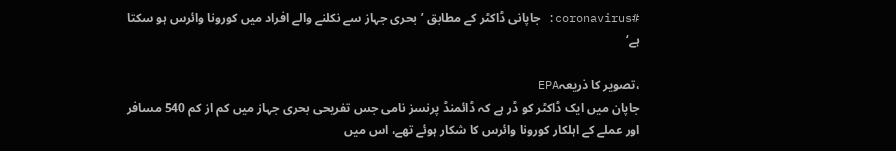#coronavirus: جاپانی ڈاکٹر کے مطابق ’بحری جہاز سے نکلنے والے افراد میں کورونا وائرس ہو سکتا ہے‘

،تصویر کا ذریعہEPA
جاپان میں ایک ڈاکٹر کو ڈر ہے کہ ڈائمنڈ پرنسز نامی جس تفریحی بحری جہاز میں کم از کم 540 مسافر اور عملے کے اہلکار کورونا وائرس کا شکار ہوئے تھے، اس میں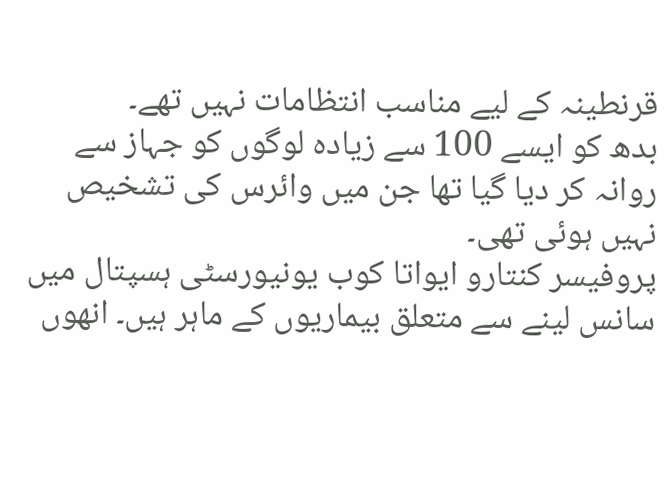قرنطینہ کے لیے مناسب انتظامات نہیں تھے۔
بدھ کو ایسے 100 سے زیادہ لوگوں کو جہاز سے روانہ کر دیا گیا تھا جن میں وائرس کی تشخیص نہیں ہوئی تھی۔
پروفیسر کنتارو ایواتا کوب یونیورسٹی ہسپتال میں سانس لینے سے متعلق بیماریوں کے ماہر ہیں۔ انھوں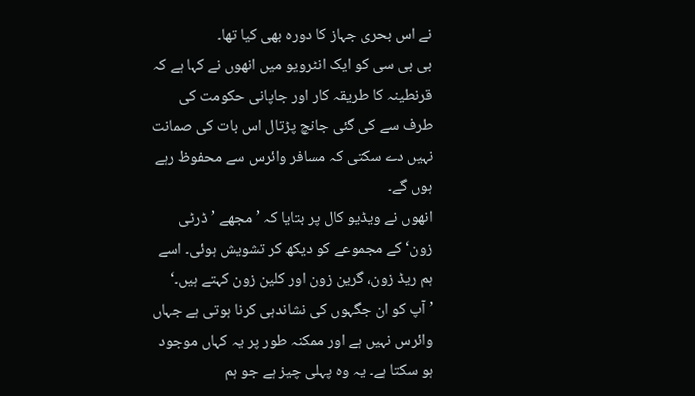نے اس بحری جہاز کا دورہ بھی کیا تھا۔
بی بی سی کو ایک انٹرویو میں انھوں نے کہا ہے کہ قرنطینہ کا طریقہ کار اور جاپانی حکومت کی طرف سے کی گئی جانچ پڑتال اس بات کی صمانت نہیں دے سکتی کہ مسافر وائرس سے محفوظ رہے ہوں گے۔
انھوں نے ویڈیو کال پر بتایا کہ ’مجھے ’ڈرٹی زون‘ کے مجموعے کو دیکھ کر تشویش ہوئی۔ اسے ہم ریڈ زون، گرین زون اور کلین زون کہتے ہیں۔‘
’آپ کو ان جگہوں کی نشاندہی کرنا ہوتی ہے جہاں وائرس نہیں ہے اور ممکنہ طور پر یہ کہاں موجود ہو سکتا ہے۔ یہ وہ پہلی چیز ہے جو ہم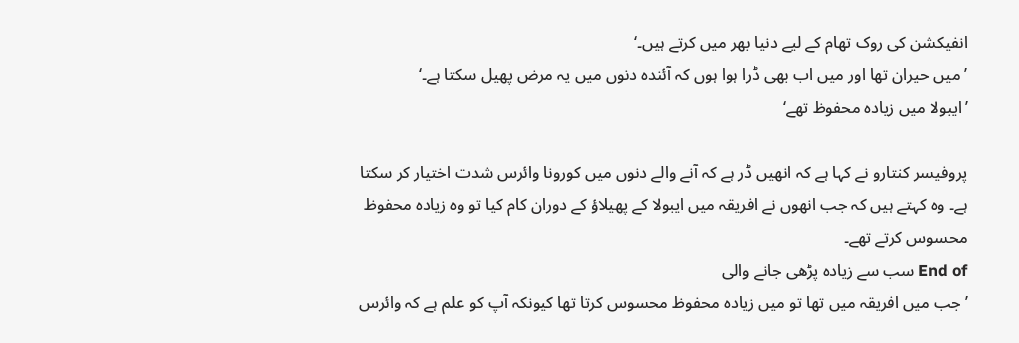انفیکشن کی روک تھام کے لیے دنیا بھر میں کرتے ہیں۔‘
’میں حیران تھا اور میں اب بھی ڈرا ہوا ہوں کہ آئندہ دنوں میں یہ مرض پھیل سکتا ہے۔‘
’ایبولا میں زیادہ محفوظ تھے‘

پروفیسر کنتارو نے کہا ہے کہ انھیں ڈر ہے کہ آنے والے دنوں میں کورونا وائرس شدت اختیار کر سکتا ہے۔ وہ کہتے ہیں کہ جب انھوں نے افریقہ میں ایبولا کے پھیلاؤ کے دوران کام کیا تو وہ زیادہ محفوظ محسوس کرتے تھے۔
End of سب سے زیادہ پڑھی جانے والی
’جب میں افریقہ میں تھا تو میں زیادہ محفوظ محسوس کرتا تھا کیونکہ آپ کو علم ہے کہ وائرس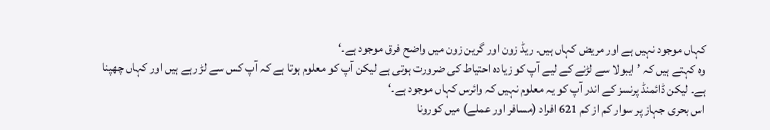کہاں موجود نہیں ہے اور مریض کہاں ہیں۔ ریڈ زون اور گرین زون میں واضح فرق موجود ہے۔‘
وہ کہتے ہیں کہ ’ایبولا سے لڑنے کے لیے آپ کو زیادہ احتیاط کی ضرورت ہوتی ہے لیکن آپ کو معلوم ہوتا ہے کہ آپ کس سے لڑ رہے ہیں اور کہاں چھپنا ہے۔ لیکن ڈائمنڈ پرنسز کے اندر آپ کو یہ معلوم نہیں کہ وائرس کہاں موجود ہے۔‘
اس بحری جہاز پر سوار کم از کم 621 افراد (مسافر اور عملے) میں کورونا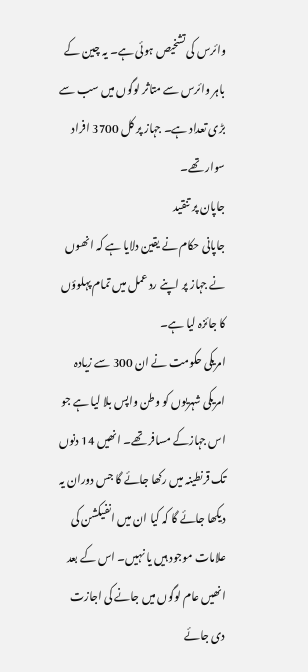وائرس کی تشخیص ہوئی ہے۔ یہ چین کے باہر وائرس سے متاثر لوگوں میں سب سے بڑی تعداد ہے۔ جہاز پر کل 3700 افراد سوار تھے۔
جاپان پر تنقید
جاپانی حکام نے یقین دلایا ہے کہ انھوں نے جہاز پر اپنے رد عمل میں تمام پہلوؤں کا جائزہ لیا ہے۔
امریکی حکومت نے ان 300 سے زیادہ امریکی شہریوں کو وطن واپس بلا لیا ہے جو اس جہازکے مسافر تھے۔ انھیں 14 دنوں تک قرنطینہ میں رکھا جائے گا جس دوران یہ دیکھا جائے گا کہ کیا ان میں انفیکشن کی علامات موجود ہیں یا نہیں۔ اس کے بعد انھیں عام لوگوں میں جانے کی اجازت دی جائے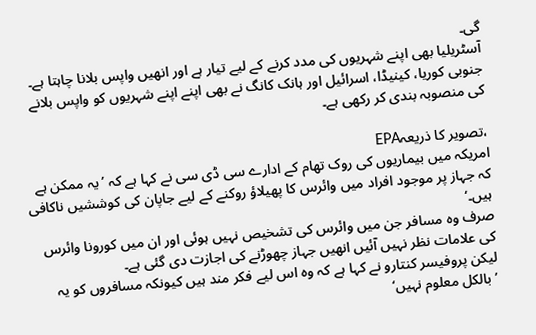گی۔
آسٹریلیا بھی اپنے شہریوں کی مدد کرنے کے لیے تیار ہے اور انھیں واپس بلانا چاہتا ہے۔ جنوبی کوریا، کینیڈا، اسرائیل اور ہانک کانگ نے بھی اپنے اپنے شہریوں کو واپس بلانے کی منصوبہ بندی کر رکھی ہے۔

،تصویر کا ذریعہEPA
امریکہ میں بیماریوں کی روک تھام کے ادارے سی ڈی سی نے کہا ہے کہ ’یہ ممکن ہے کہ جہاز پر موجود افراد میں وائرس کا پھیلاؤ روکنے کے لیے جاپان کی کوششیں ناکافی ہیں۔‘
صرف وہ مسافر جن میں وائرس کی تشخیص نہیں ہوئی اور ان میں کورونا وائرس کی علامات نظر نہیں آئیں انھیں جہاز چھوڑنے کی اجازت دی گئی ہے۔
لیکن پروفیسر کنتارو نے کہا ہے کہ وہ اس لیے فکر مند ہیں کیونکہ مسافروں کو یہ ’بالکل معلوم نہیں‘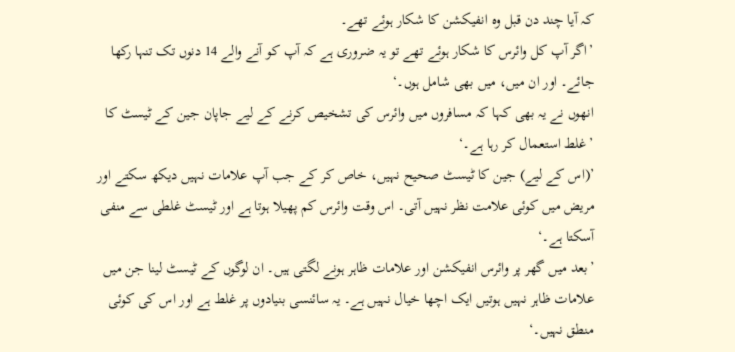کہ آیا چند دن قبل وہ انفیکشن کا شکار ہوئے تھے۔
’اگر آپ کل وائرس کا شکار ہوئے تھے تو یہ ضروری ہے کہ آپ کو آنے والے 14 دنوں تک تنہا رکھا جائے۔ اور ان میں، میں بھی شامل ہوں۔‘
انھوں نے یہ بھی کہا کہ مسافروں میں وائرس کی تشخیص کرنے کے لیے جاپان جین کے ٹیسٹ کا ’غلط استعمال کر رہا ہے۔‘
’(اس کے لیے) جین کا ٹیسٹ صحیح نہیں، خاص کر کے جب آپ علامات نہیں دیکھ سکتے اور مریض میں کوئی علامت نظر نہیں آتی۔ اس وقت وائرس کم پھیلا ہوتا ہے اور ٹیسٹ غلطی سے منفی آسکتا ہے۔‘
’بعد میں گھر پر وائرس انفیکشن اور علامات ظاہر ہونے لگتی ہیں۔ ان لوگوں کے ٹیسٹ لینا جن میں علامات ظاہر نہیں ہوتیں ایک اچھا خیال نہیں ہے۔ یہ سائنسی بنیادوں پر غلط ہے اور اس کی کوئی منطق نہیں۔‘